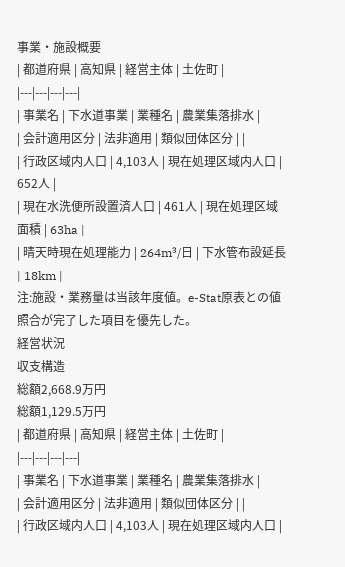事業・施設概要
| 都道府県 | 高知県 | 経営主体 | 土佐町 |
|---|---|---|---|
| 事業名 | 下水道事業 | 業種名 | 農業集落排水 |
| 会計適用区分 | 法非適用 | 類似団体区分 | |
| 行政区域内人口 | 4,103人 | 現在処理区域内人口 | 652人 |
| 現在水洗便所設置済人口 | 461人 | 現在処理区域面積 | 63ha |
| 晴天時現在処理能力 | 264m³/日 | 下水管布設延長 | 18km |
注:施設・業務量は当該年度値。e-Stat原表との値照合が完了した項目を優先した。
経営状況
収支構造
総額2,668.9万円
総額1,129.5万円
| 都道府県 | 高知県 | 経営主体 | 土佐町 |
|---|---|---|---|
| 事業名 | 下水道事業 | 業種名 | 農業集落排水 |
| 会計適用区分 | 法非適用 | 類似団体区分 | |
| 行政区域内人口 | 4,103人 | 現在処理区域内人口 |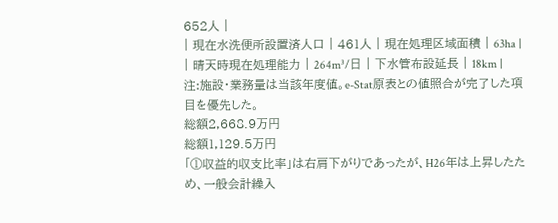652人 |
| 現在水洗便所設置済人口 | 461人 | 現在処理区域面積 | 63ha |
| 晴天時現在処理能力 | 264m³/日 | 下水管布設延長 | 18km |
注:施設・業務量は当該年度値。e-Stat原表との値照合が完了した項目を優先した。
総額2,668.9万円
総額1,129.5万円
「①収益的収支比率」は右肩下がりであったが、H26年は上昇したため、一般会計繰入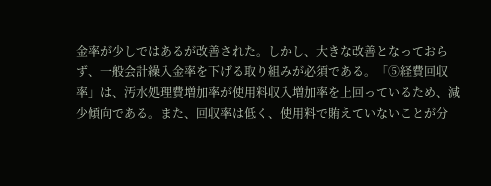金率が少しではあるが改善された。しかし、大きな改善となっておらず、一般会計繰入金率を下げる取り組みが必須である。「⑤経費回収率」は、汚水処理費増加率が使用料収入増加率を上回っているため、減少傾向である。また、回収率は低く、使用料で賄えていないことが分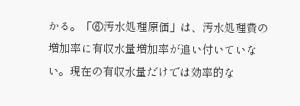かる。「⑥汚水処理原価」は、汚水処理費の増加率に有収水量増加率が追い付いていない。現在の有収水量だけでは効率的な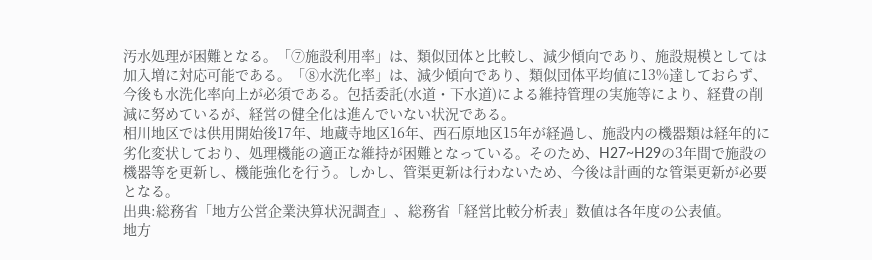汚水処理が困難となる。「⑦施設利用率」は、類似団体と比較し、減少傾向であり、施設規模としては加入増に対応可能である。「⑧水洗化率」は、減少傾向であり、類似団体平均値に13%達しておらず、今後も水洗化率向上が必須である。包括委託(水道・下水道)による維持管理の実施等により、経費の削減に努めているが、経営の健全化は進んでいない状況である。
相川地区では供用開始後17年、地蔵寺地区16年、西石原地区15年が経過し、施設内の機器類は経年的に劣化変状しており、処理機能の適正な維持が困難となっている。そのため、H27~H29の3年間で施設の機器等を更新し、機能強化を行う。しかし、管渠更新は行わないため、今後は計画的な管渠更新が必要となる。
出典:総務省「地方公営企業決算状況調査」、総務省「経営比較分析表」数値は各年度の公表値。
地方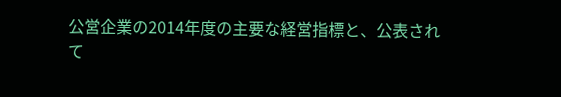公営企業の2014年度の主要な経営指標と、公表されて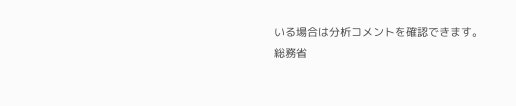いる場合は分析コメントを確認できます。
総務省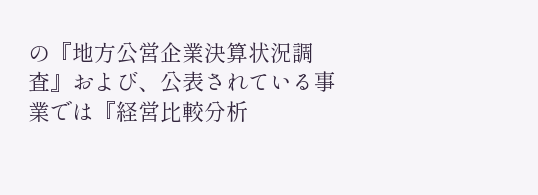の『地方公営企業決算状況調査』および、公表されている事業では『経営比較分析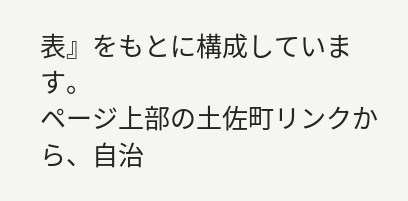表』をもとに構成しています。
ページ上部の土佐町リンクから、自治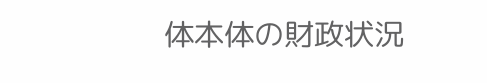体本体の財政状況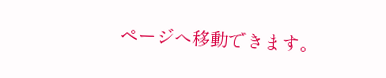ページへ移動できます。